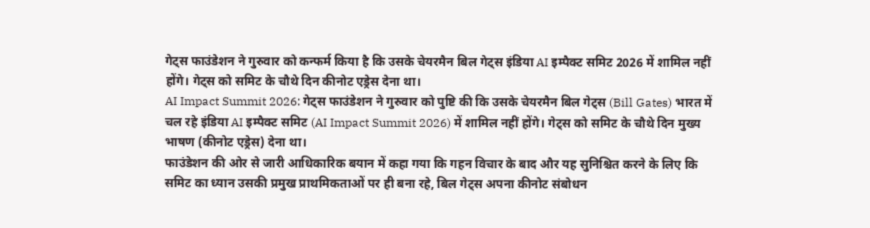गेट्स फाउंडेशन ने गुरुवार को कन्फर्म किया है कि उसके चेयरमैन बिल गेट्स इंडिया AI इम्पैक्ट समिट 2026 में शामिल नहीं होंगे। गेट्स को समिट के चौथे दिन कीनोट एड्रेस देना था।
AI Impact Summit 2026: गेट्स फाउंडेशन ने गुरुवार को पुष्टि की कि उसके चेयरमैन बिल गेट्स (Bill Gates) भारत में चल रहे इंडिया AI इम्पैक्ट समिट (AI Impact Summit 2026) में शामिल नहीं होंगे। गेट्स को समिट के चौथे दिन मुख्य भाषण (कीनोट एड्रेस) देना था।
फाउंडेशन की ओर से जारी आधिकारिक बयान में कहा गया कि गहन विचार के बाद और यह सुनिश्चित करने के लिए कि समिट का ध्यान उसकी प्रमुख प्राथमिकताओं पर ही बना रहे, बिल गेट्स अपना कीनोट संबोधन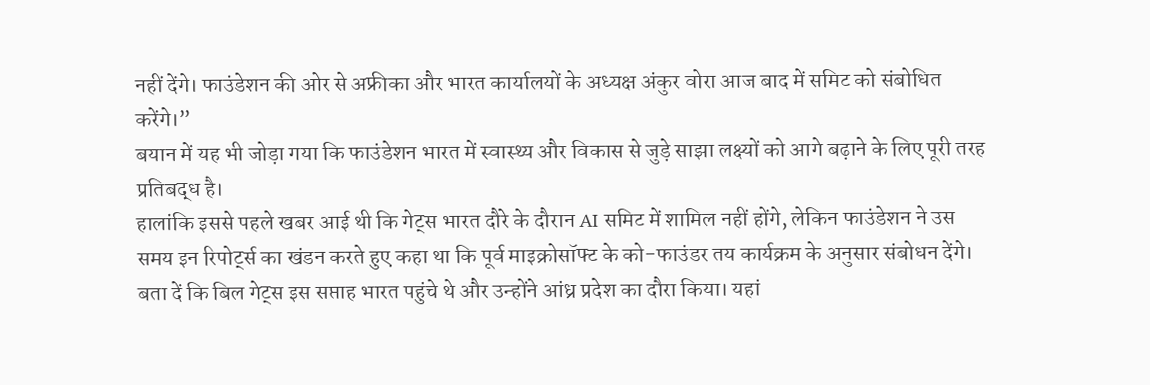नहीं देंगे। फाउंडेशन की ओर से अफ्रीका और भारत कार्यालयों के अध्यक्ष अंकुर वोरा आज बाद में समिट को संबोधित करेंगे।”
बयान में यह भी जोड़ा गया कि फाउंडेशन भारत में स्वास्थ्य और विकास से जुड़े साझा लक्ष्यों को आगे बढ़ाने के लिए पूरी तरह प्रतिबद्ध है।
हालांकि इससे पहले खबर आई थी कि गेट्स भारत दौरे के दौरान AI समिट में शामिल नहीं होंगे, लेकिन फाउंडेशन ने उस समय इन रिपोर्ट्स का खंडन करते हुए कहा था कि पूर्व माइक्रोसॉफ्ट के को-फाउंडर तय कार्यक्रम के अनुसार संबोधन देंगे।
बता दें कि बिल गेट्स इस सप्ताह भारत पहुंचे थे और उन्होंने आंध्र प्रदेश का दौरा किया। यहां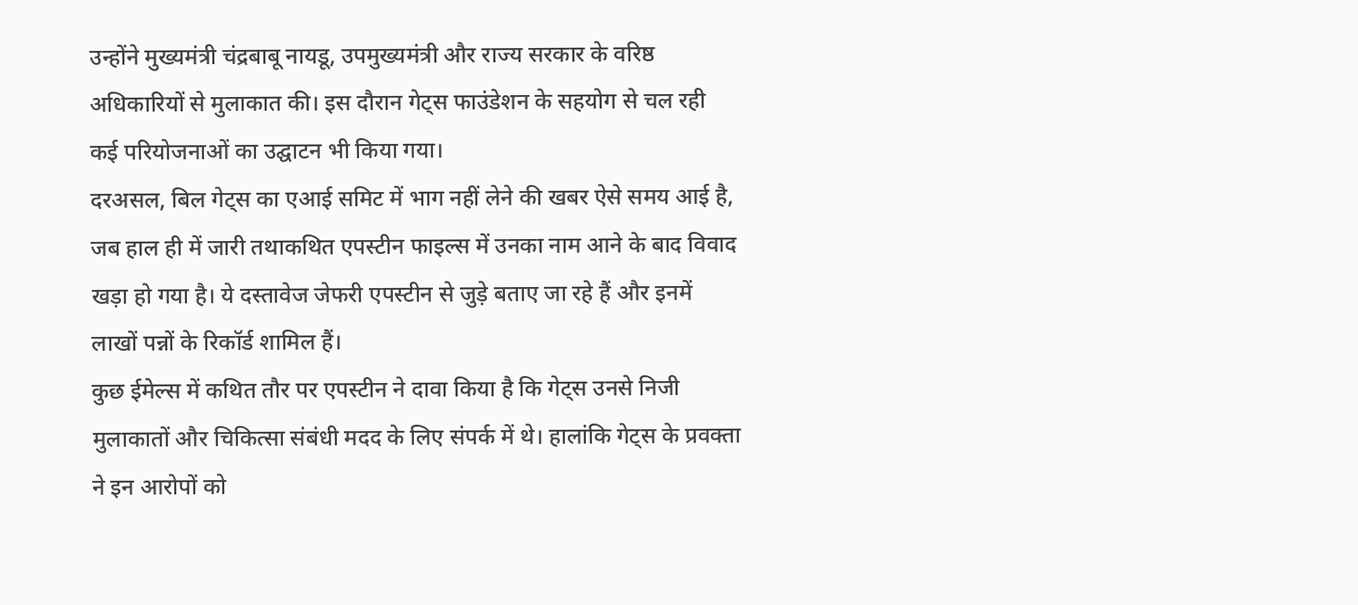उन्होंने मुख्यमंत्री चंद्रबाबू नायडू, उपमुख्यमंत्री और राज्य सरकार के वरिष्ठ अधिकारियों से मुलाकात की। इस दौरान गेट्स फाउंडेशन के सहयोग से चल रही कई परियोजनाओं का उद्घाटन भी किया गया।
दरअसल, बिल गेट्स का एआई समिट में भाग नहीं लेने की खबर ऐसे समय आई है, जब हाल ही में जारी तथाकथित एपस्टीन फाइल्स में उनका नाम आने के बाद विवाद खड़ा हो गया है। ये दस्तावेज जेफरी एपस्टीन से जुड़े बताए जा रहे हैं और इनमें लाखों पन्नों के रिकॉर्ड शामिल हैं।
कुछ ईमेल्स में कथित तौर पर एपस्टीन ने दावा किया है कि गेट्स उनसे निजी मुलाकातों और चिकित्सा संबंधी मदद के लिए संपर्क में थे। हालांकि गेट्स के प्रवक्ता ने इन आरोपों को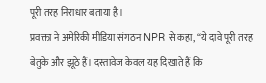पूरी तरह निराधार बताया है।
प्रवक्ता ने अमेरिकी मीडिया संगठन NPR से कहा, “ये दावे पूरी तरह बेतुके और झूठे हैं। दस्तावेज केवल यह दिखाते हैं कि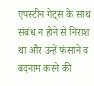एपस्टीन गेट्स के साथ संबंध न होने से निराश था और उन्हें फंसाने व बदनाम करने की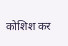कोशिश कर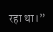रहा था।”